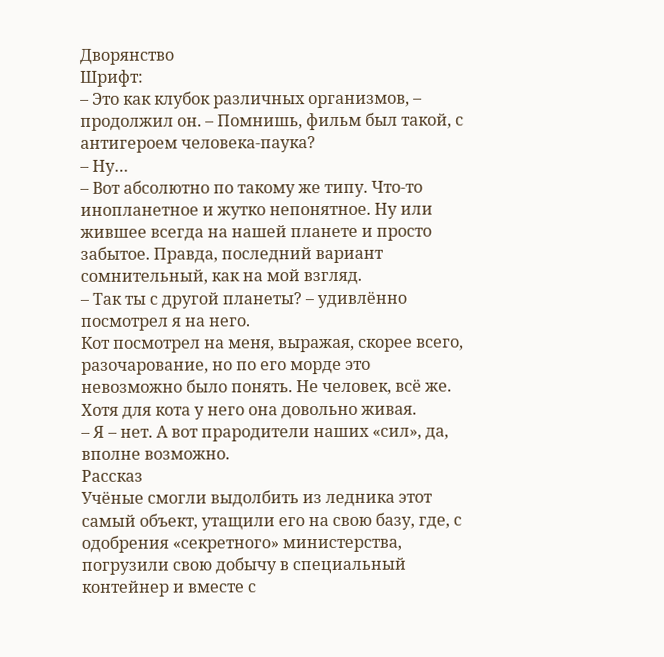Дворянство
Шрифт:
– Это как клубок различных организмов, – продолжил он. – Помнишь, фильм был такой, с антигероем человека-паука?
– Ну…
– Вот абсолютно по такому же типу. Что-то инопланетное и жутко непонятное. Ну или жившее всегда на нашей планете и просто забытое. Правда, последний вариант сомнительный, как на мой взгляд.
– Так ты с другой планеты? – удивлённо посмотрел я на него.
Кот посмотрел на меня, выражая, скорее всего, разочарование, но по его морде это невозможно было понять. Не человек, всё же. Хотя для кота у него она довольно живая.
– Я – нет. А вот прародители наших «сил», да, вполне возможно.
Рассказ
Учёные смогли выдолбить из ледника этот самый объект, утащили его на свою базу, где, с одобрения «секретного» министерства, погрузили свою добычу в специальный контейнер и вместе с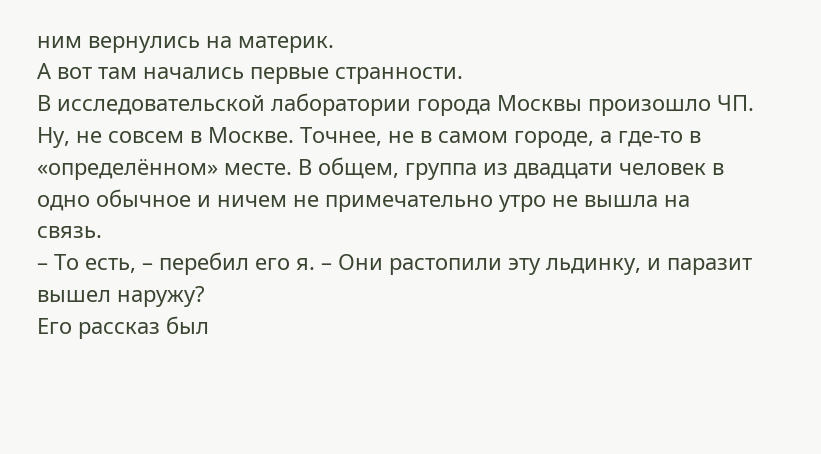ним вернулись на материк.
А вот там начались первые странности.
В исследовательской лаборатории города Москвы произошло ЧП. Ну, не совсем в Москве. Точнее, не в самом городе, а где-то в «определённом» месте. В общем, группа из двадцати человек в одно обычное и ничем не примечательно утро не вышла на связь.
– То есть, – перебил его я. – Они растопили эту льдинку, и паразит вышел наружу?
Его рассказ был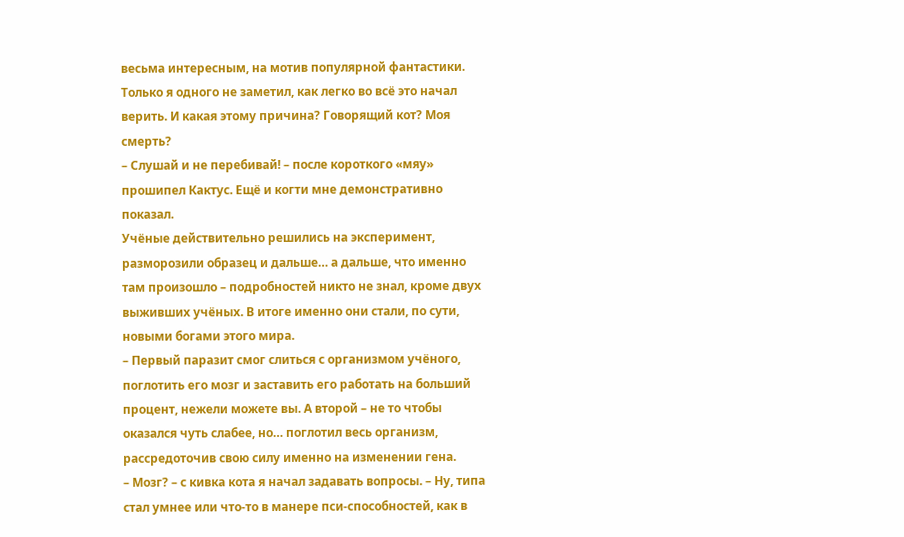весьма интересным, на мотив популярной фантастики. Только я одного не заметил, как легко во всё это начал верить. И какая этому причина? Говорящий кот? Моя смерть?
– Слушай и не перебивай! – после короткого «мяу» прошипел Кактус. Ещё и когти мне демонстративно показал.
Учёные действительно решились на эксперимент, разморозили образец и дальше… а дальше, что именно там произошло – подробностей никто не знал, кроме двух выживших учёных. В итоге именно они стали, по сути, новыми богами этого мира.
– Первый паразит смог слиться с организмом учёного, поглотить его мозг и заставить его работать на больший процент, нежели можете вы. А второй – не то чтобы оказался чуть слабее, но… поглотил весь организм, рассредоточив свою силу именно на изменении гена.
– Мозг? – с кивка кота я начал задавать вопросы. – Ну, типа стал умнее или что-то в манере пси-способностей, как в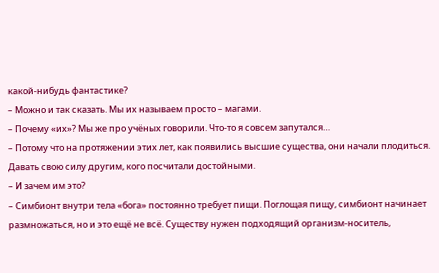какой-нибудь фантастике?
– Можно и так сказать. Мы их называем просто – магами.
– Почему «их»? Мы же про учёных говорили. Что-то я совсем запутался…
– Потому что на протяжении этих лет, как появились высшие существа, они начали плодиться. Давать свою силу другим, кого посчитали достойными.
– И зачем им это?
– Симбионт внутри тела «бога» постоянно требует пищи. Поглощая пищу, симбионт начинает размножаться, но и это ещё не всё. Существу нужен подходящий организм-носитель,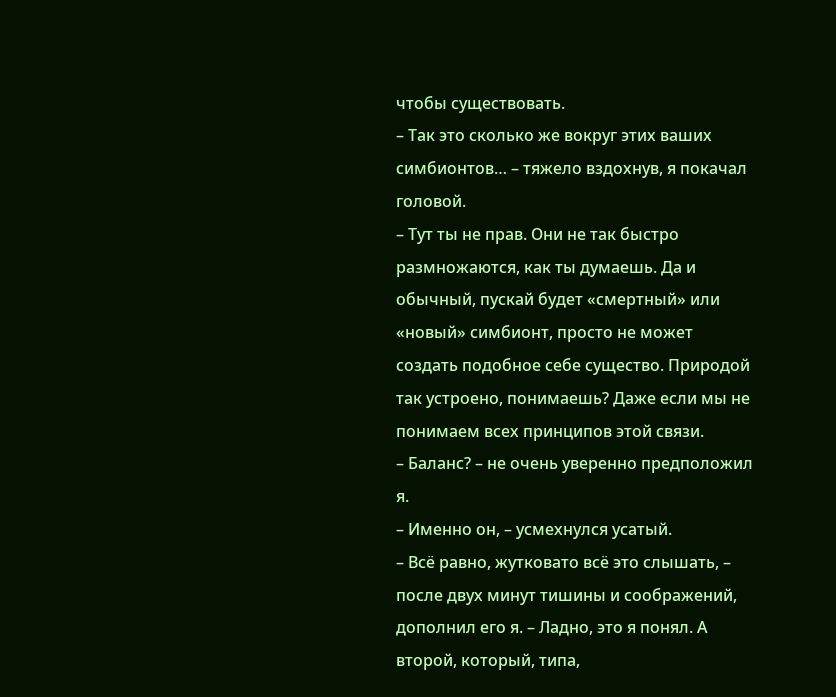чтобы существовать.
– Так это сколько же вокруг этих ваших симбионтов… – тяжело вздохнув, я покачал головой.
– Тут ты не прав. Они не так быстро размножаются, как ты думаешь. Да и обычный, пускай будет «смертный» или «новый» симбионт, просто не может создать подобное себе существо. Природой так устроено, понимаешь? Даже если мы не понимаем всех принципов этой связи.
– Баланс? – не очень уверенно предположил я.
– Именно он, – усмехнулся усатый.
– Всё равно, жутковато всё это слышать, – после двух минут тишины и соображений, дополнил его я. – Ладно, это я понял. А второй, который, типа,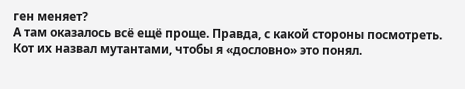ген меняет?
А там оказалось всё ещё проще. Правда, с какой стороны посмотреть.
Кот их назвал мутантами, чтобы я «дословно» это понял.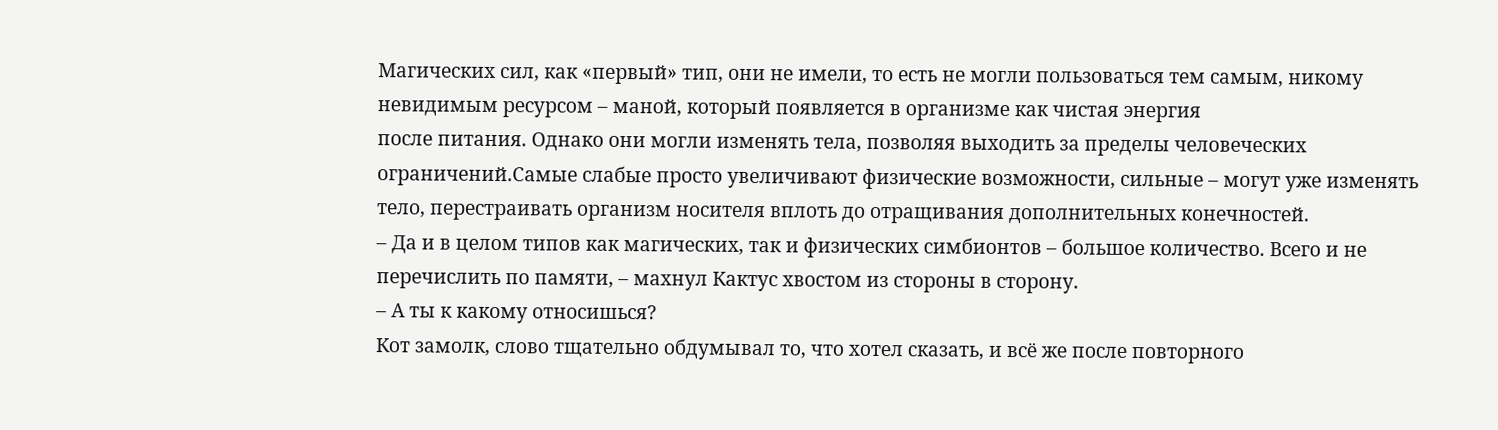Магических сил, как «первый» тип, они не имели, то есть не могли пользоваться тем самым, никому невидимым ресурсом – маной, который появляется в организме как чистая энергия
после питания. Однако они могли изменять тела, позволяя выходить за пределы человеческих ограничений.Самые слабые просто увеличивают физические возможности, сильные – могут уже изменять тело, перестраивать организм носителя вплоть до отращивания дополнительных конечностей.
– Да и в целом типов как магических, так и физических симбионтов – большое количество. Всего и не перечислить по памяти, – махнул Кактус хвостом из стороны в сторону.
– А ты к какому относишься?
Кот замолк, слово тщательно обдумывал то, что хотел сказать, и всё же после повторного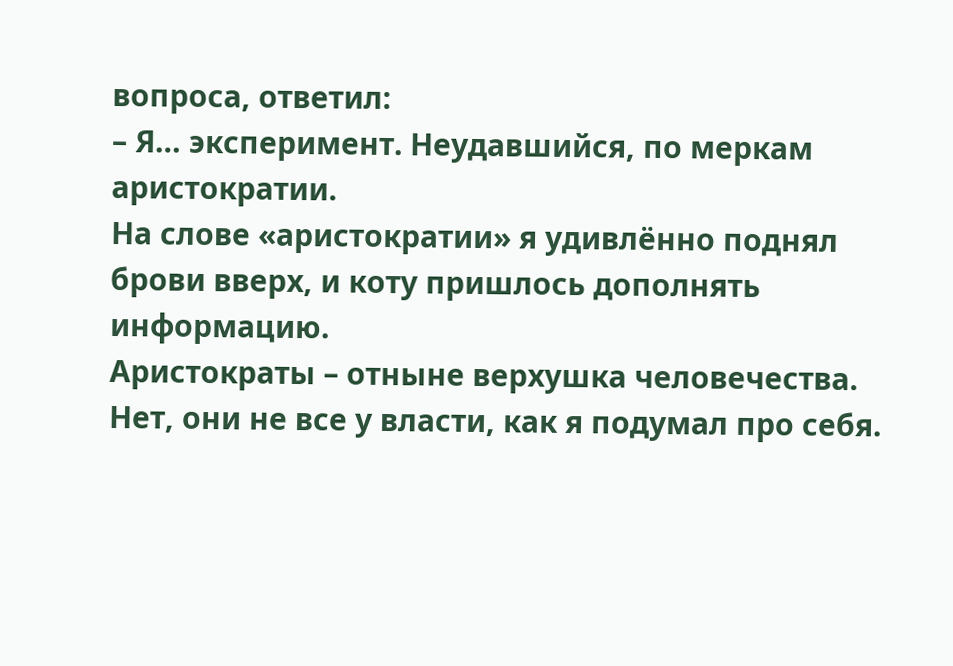вопроса, ответил:
– Я… эксперимент. Неудавшийся, по меркам аристократии.
На слове «аристократии» я удивлённо поднял брови вверх, и коту пришлось дополнять информацию.
Аристократы – отныне верхушка человечества. Нет, они не все у власти, как я подумал про себя.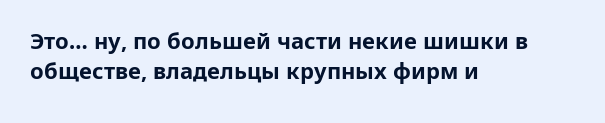Это… ну, по большей части некие шишки в обществе, владельцы крупных фирм и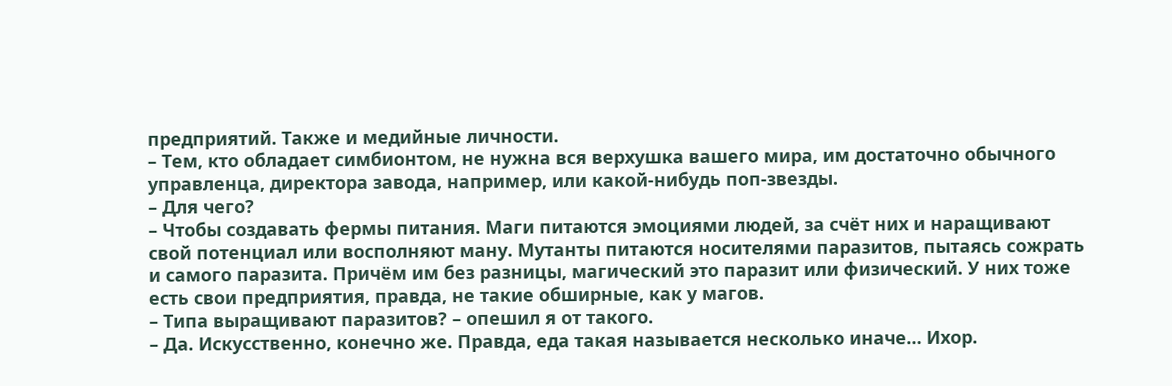предприятий. Также и медийные личности.
– Тем, кто обладает симбионтом, не нужна вся верхушка вашего мира, им достаточно обычного управленца, директора завода, например, или какой-нибудь поп-звезды.
– Для чего?
– Чтобы создавать фермы питания. Маги питаются эмоциями людей, за счёт них и наращивают свой потенциал или восполняют ману. Мутанты питаются носителями паразитов, пытаясь сожрать и самого паразита. Причём им без разницы, магический это паразит или физический. У них тоже есть свои предприятия, правда, не такие обширные, как у магов.
– Типа выращивают паразитов? – опешил я от такого.
– Да. Искусственно, конечно же. Правда, еда такая называется несколько иначе… Ихор.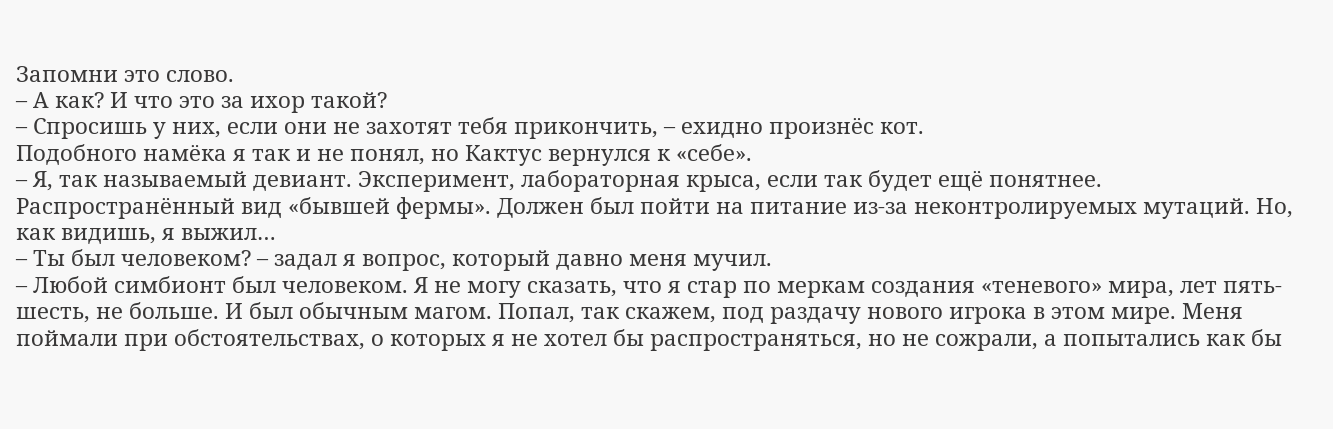Запомни это слово.
– А как? И что это за ихор такой?
– Спросишь у них, если они не захотят тебя прикончить, – ехидно произнёс кот.
Подобного намёка я так и не понял, но Кактус вернулся к «себе».
– Я, так называемый девиант. Эксперимент, лабораторная крыса, если так будет ещё понятнее. Распространённый вид «бывшей фермы». Должен был пойти на питание из-за неконтролируемых мутаций. Но, как видишь, я выжил…
– Ты был человеком? – задал я вопрос, который давно меня мучил.
– Любой симбионт был человеком. Я не могу сказать, что я стар по меркам создания «теневого» мира, лет пять-шесть, не больше. И был обычным магом. Попал, так скажем, под раздачу нового игрока в этом мире. Меня поймали при обстоятельствах, о которых я не хотел бы распространяться, но не сожрали, а попытались как бы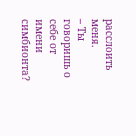расслоить меня.
– Ты говоришь о себе от имени симбионта?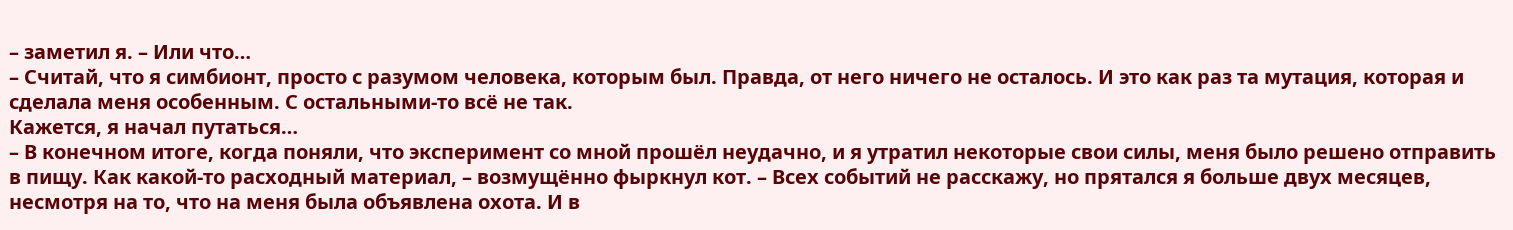– заметил я. – Или что…
– Считай, что я симбионт, просто с разумом человека, которым был. Правда, от него ничего не осталось. И это как раз та мутация, которая и сделала меня особенным. С остальными-то всё не так.
Кажется, я начал путаться…
– В конечном итоге, когда поняли, что эксперимент со мной прошёл неудачно, и я утратил некоторые свои силы, меня было решено отправить в пищу. Как какой-то расходный материал, – возмущённо фыркнул кот. – Всех событий не расскажу, но прятался я больше двух месяцев, несмотря на то, что на меня была объявлена охота. И в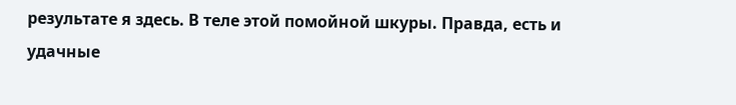результате я здесь. В теле этой помойной шкуры. Правда, есть и удачные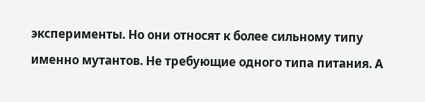эксперименты. Но они относят к более сильному типу именно мутантов. Не требующие одного типа питания. А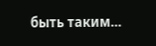быть таким…